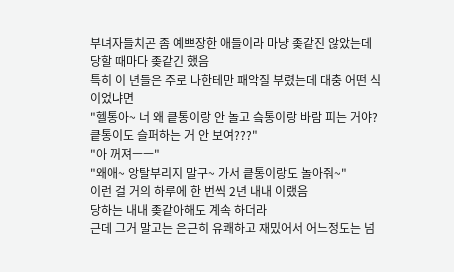부녀자들치곤 좀 예쁘장한 애들이라 마냥 좆같진 않았는데 당할 때마다 좆같긴 했음
특히 이 년들은 주로 나한테만 패악질 부렸는데 대충 어떤 식이었냐면
"헬통아~ 너 왜 킅통이랑 안 놀고 슼통이랑 바람 피는 거야? 킅통이도 슬퍼하는 거 안 보여???"
"아 꺼져ㅡㅡ"
"왜애~ 앙탈부리지 말구~ 가서 킅통이랑도 놀아줘~"
이런 걸 거의 하루에 한 번씩 2년 내내 이랬음
당하는 내내 좆같아해도 계속 하더라
근데 그거 말고는 은근히 유쾌하고 재밌어서 어느정도는 넘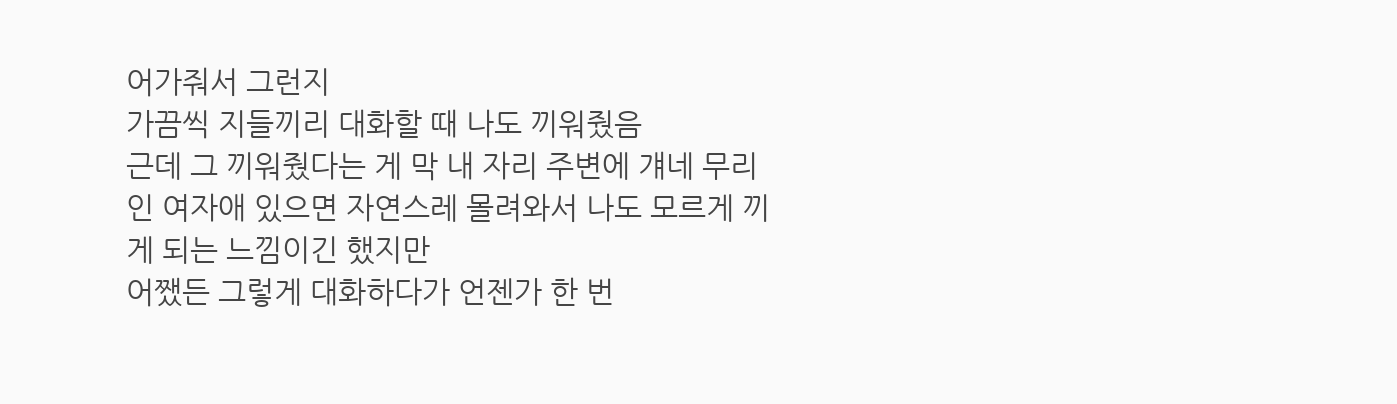어가줘서 그런지
가끔씩 지들끼리 대화할 때 나도 끼워줬음
근데 그 끼워줬다는 게 막 내 자리 주변에 걔네 무리인 여자애 있으면 자연스레 몰려와서 나도 모르게 끼게 되는 느낌이긴 했지만
어쨌든 그렇게 대화하다가 언젠가 한 번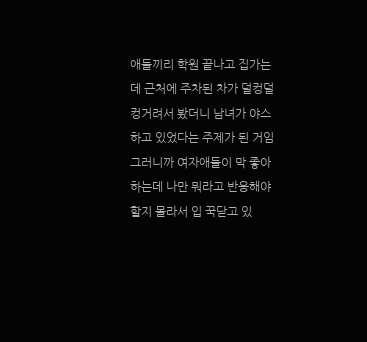애들끼리 학원 끝나고 집가는데 근처에 주차된 차가 덜컹덜컹거려서 봤더니 남녀가 야스하고 있었다는 주제가 된 거임
그러니까 여자애들이 막 좋아하는데 나만 뭐라고 반응해야할지 몰라서 입 꾹닫고 있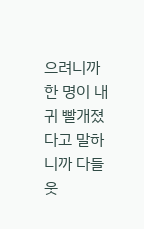으려니까 한 명이 내귀 빨개졌다고 말하니까 다들 웃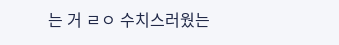는 거 ㄹㅇ 수치스러웠는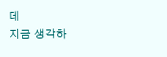데
지금 생각하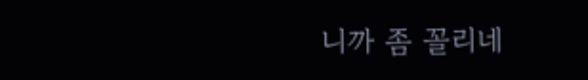니까 좀 꼴리네